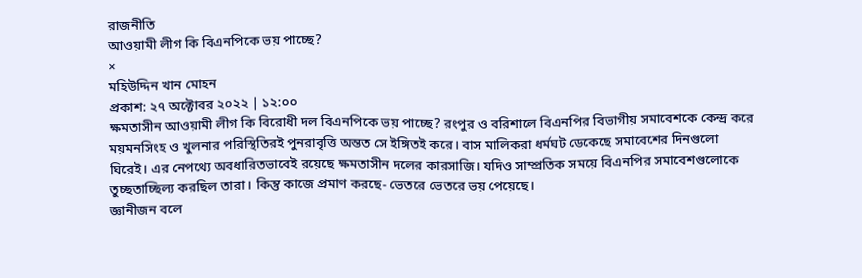রাজনীতি
আওয়ামী লীগ কি বিএনপিকে ভয় পাচ্ছে?
×
মহিউদ্দিন খান মোহন
প্রকাশ: ২৭ অক্টোবর ২০২২ | ১২:০০
ক্ষমতাসীন আওয়ামী লীগ কি বিরোধী দল বিএনপিকে ভয় পাচ্ছে? রংপুর ও বরিশালে বিএনপির বিভাগীয় সমাবেশকে কেন্দ্র করে ময়মনসিংহ ও খুলনার পরিস্থিতিরই পুনরাবৃত্তি অন্তত সে ইঙ্গিতই করে। বাস মালিকরা ধর্মঘট ডেকেছে সমাবেশের দিনগুলো ঘিরেই। এর নেপথ্যে অবধারিতভাবেই রয়েছে ক্ষমতাসীন দলের কারসাজি। যদিও সাম্প্রতিক সময়ে বিএনপির সমাবেশগুলোকে তুচ্ছতাচ্ছিল্য করছিল তারা। কিন্তু কাজে প্রমাণ করছে- ভেতরে ভেতরে ভয় পেয়েছে।
জ্ঞানীজন বলে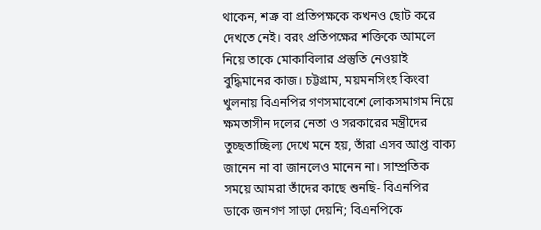থাকেন, শত্রু বা প্রতিপক্ষকে কখনও ছোট করে দেখতে নেই। বরং প্রতিপক্ষের শক্তিকে আমলে নিয়ে তাকে মোকাবিলার প্রস্তুতি নেওয়াই বুদ্ধিমানের কাজ। চট্টগ্রাম, ময়মনসিংহ কিংবা খুলনায় বিএনপির গণসমাবেশে লোকসমাগম নিয়ে ক্ষমতাসীন দলের নেতা ও সরকারের মন্ত্রীদের তুচ্ছতাচ্ছিল্য দেখে মনে হয়, তাঁরা এসব আপ্ত বাক্য জানেন না বা জানলেও মানেন না। সাম্প্রতিক সময়ে আমরা তাঁদের কাছে শুনছি- বিএনপির ডাকে জনগণ সাড়া দেয়নি; বিএনপিকে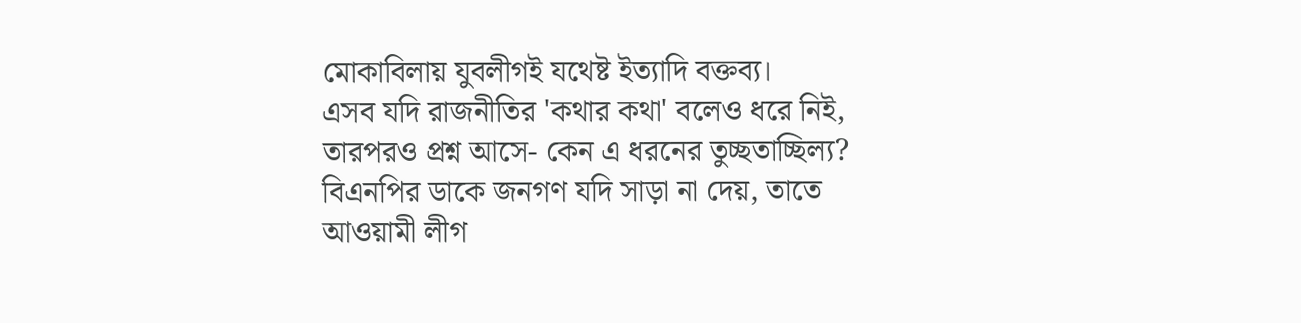মোকাবিলায় যুবলীগই যথেষ্ট ইত্যাদি বক্তব্য।
এসব যদি রাজনীতির 'কথার কথা' বলেও ধরে নিই, তারপরও প্রশ্ন আসে- কেন এ ধরনের তুচ্ছতাচ্ছিল্য? বিএনপির ডাকে জনগণ যদি সাড়া না দেয়, তাতে আওয়ামী লীগ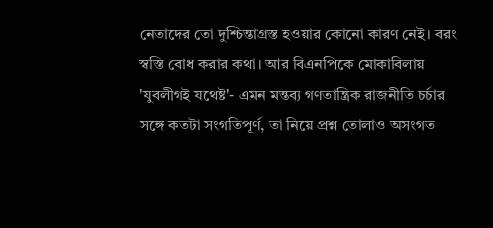নেতাদের তো দুশ্চিন্তাগ্রস্ত হওয়ার কোনো কারণ নেই। বরং স্বস্তি বোধ করার কথা। আর বিএনপিকে মোকাবিলায় 'যুবলীগই যথেষ্ট'- এমন মন্তব্য গণতান্ত্রিক রাজনীতি চর্চার সঙ্গে কতটা সংগতিপূর্ণ, তা নিয়ে প্রশ্ন তোলাও অসংগত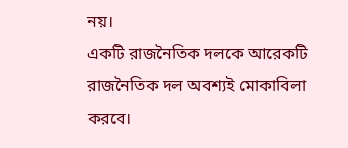নয়।
একটি রাজনৈতিক দলকে আরেকটি রাজনৈতিক দল অবশ্যই মোকাবিলা করবে।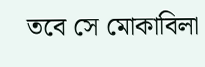তবে সে মোকাবিলা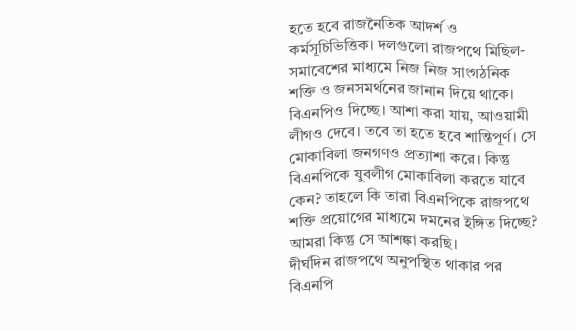হতে হবে রাজনৈতিক আদর্শ ও কর্মসূচিভিত্তিক। দলগুলো রাজপথে মিছিল-সমাবেশের মাধ্যমে নিজ নিজ সাংগঠনিক শক্তি ও জনসমর্থনের জানান দিয়ে থাকে। বিএনপিও দিচ্ছে। আশা করা যায়, আওয়ামী লীগও দেবে। তবে তা হতে হবে শান্তিপূর্ণ। সে মোকাবিলা জনগণও প্রত্যাশা করে। কিন্তু বিএনপিকে যুবলীগ মোকাবিলা করতে যাবে কেন? তাহলে কি তারা বিএনপিকে রাজপথে শক্তি প্রয়োগের মাধ্যমে দমনের ইঙ্গিত দিচ্ছে? আমরা কিন্তু সে আশঙ্কা করছি।
দীর্ঘদিন রাজপথে অনুপস্থিত থাকার পর বিএনপি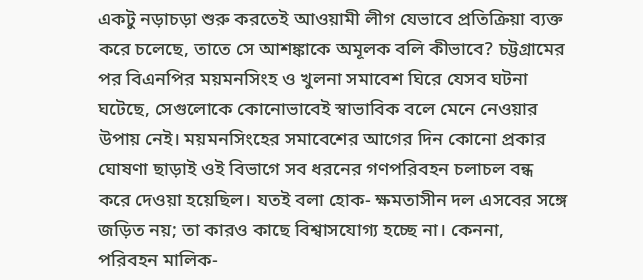একটু নড়াচড়া শুরু করতেই আওয়ামী লীগ যেভাবে প্রতিক্রিয়া ব্যক্ত করে চলেছে, তাতে সে আশঙ্কাকে অমূলক বলি কীভাবে? চট্টগ্রামের পর বিএনপির ময়মনসিংহ ও খুলনা সমাবেশ ঘিরে যেসব ঘটনা ঘটেছে, সেগুলোকে কোনোভাবেই স্বাভাবিক বলে মেনে নেওয়ার উপায় নেই। ময়মনসিংহের সমাবেশের আগের দিন কোনো প্রকার ঘোষণা ছাড়াই ওই বিভাগে সব ধরনের গণপরিবহন চলাচল বন্ধ করে দেওয়া হয়েছিল। যতই বলা হোক- ক্ষমতাসীন দল এসবের সঙ্গে জড়িত নয়; তা কারও কাছে বিশ্বাসযোগ্য হচ্ছে না। কেননা, পরিবহন মালিক-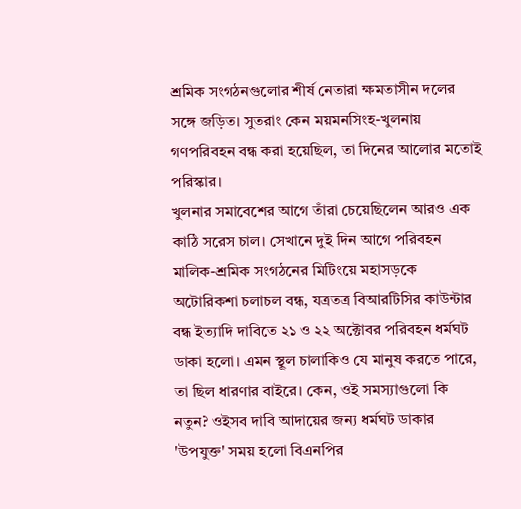শ্রমিক সংগঠনগুলোর শীর্ষ নেতারা ক্ষমতাসীন দলের সঙ্গে জড়িত। সুতরাং কেন ময়মনসিংহ-খুলনায় গণপরিবহন বন্ধ করা হয়েছিল, তা দিনের আলোর মতোই পরিস্কার।
খুলনার সমাবেশের আগে তাঁরা চেয়েছিলেন আরও এক কাঠি সরেস চাল। সেখানে দুই দিন আগে পরিবহন মালিক-শ্রমিক সংগঠনের মিটিংয়ে মহাসড়কে অটোরিকশা চলাচল বন্ধ, যত্রতত্র বিআরটিসির কাউন্টার বন্ধ ইত্যাদি দাবিতে ২১ ও ২২ অক্টোবর পরিবহন ধর্মঘট ডাকা হলো। এমন স্থূল চালাকিও যে মানুষ করতে পারে, তা ছিল ধারণার বাইরে। কেন, ওই সমস্যাগুলো কি নতুন? ওইসব দাবি আদায়ের জন্য ধর্মঘট ডাকার 'উপযুক্ত' সময় হলো বিএনপির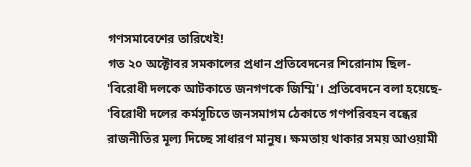গণসমাবেশের তারিখেই!
গত ২০ অক্টোবর সমকালের প্রধান প্রতিবেদনের শিরোনাম ছিল- 'বিরোধী দলকে আটকাতে জনগণকে জিম্মি'। প্রতিবেদনে বলা হয়েছে- 'বিরোধী দলের কর্মসূচিতে জনসমাগম ঠেকাতে গণপরিবহন বন্ধের রাজনীতির মূল্য দিচ্ছে সাধারণ মানুষ। ক্ষমতায় থাকার সময় আওয়ামী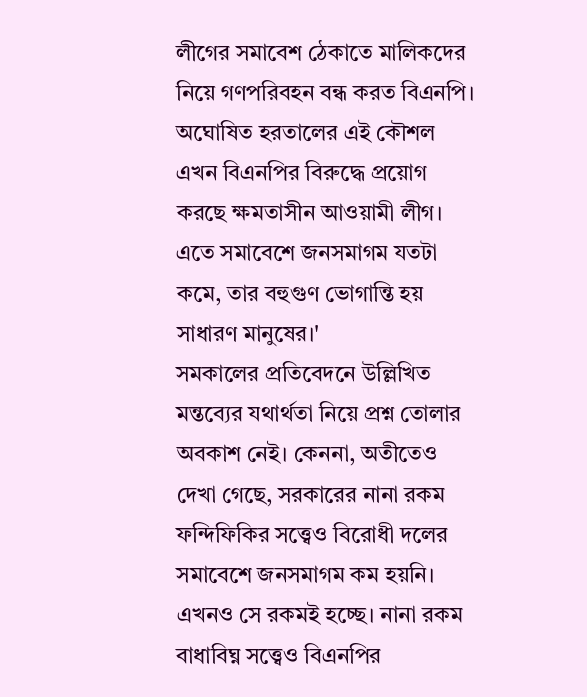লীগের সমাবেশ ঠেকাতে মালিকদের নিয়ে গণপরিবহন বন্ধ করত বিএনপি। অঘোষিত হরতালের এই কৌশল এখন বিএনপির বিরুদ্ধে প্রয়োগ করছে ক্ষমতাসীন আওয়ামী লীগ। এতে সমাবেশে জনসমাগম যতটা কমে, তার বহুগুণ ভোগান্তি হয় সাধারণ মানুষের।'
সমকালের প্রতিবেদনে উল্লিখিত মন্তব্যের যথার্থতা নিয়ে প্রশ্ন তোলার অবকাশ নেই। কেননা, অতীতেও দেখা গেছে, সরকারের নানা রকম ফন্দিফিকির সত্ত্বেও বিরোধী দলের সমাবেশে জনসমাগম কম হয়নি। এখনও সে রকমই হচ্ছে। নানা রকম বাধাবিঘ্ন সত্ত্বেও বিএনপির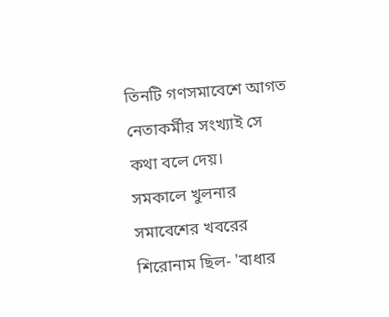তিনটি গণসমাবেশে আগত নেতাকর্মীর সংখ্যাই সে কথা বলে দেয়।
সমকালে খুলনার সমাবেশের খবরের শিরোনাম ছিল- 'বাধার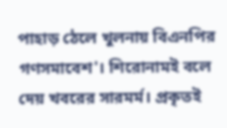পাহাড় ঠেলে খুলনায় বিএনপির গণসমাবেশ'। শিরোনামই বলে দেয় খবরের সারমর্ম। প্রকৃতই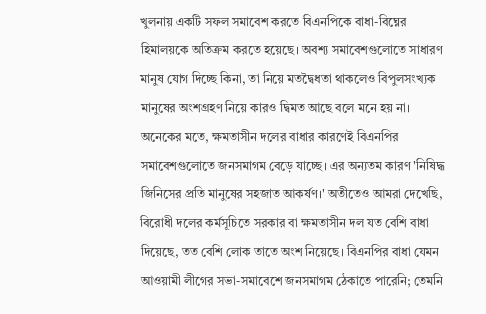খুলনায় একটি সফল সমাবেশ করতে বিএনপিকে বাধা-বিঘ্নের হিমালয়কে অতিক্রম করতে হয়েছে। অবশ্য সমাবেশগুলোতে সাধারণ মানুষ যোগ দিচ্ছে কিনা, তা নিয়ে মতদ্বৈধতা থাকলেও বিপুলসংখ্যক মানুষের অংশগ্রহণ নিয়ে কারও দ্বিমত আছে বলে মনে হয় না।
অনেকের মতে, ক্ষমতাসীন দলের বাধার কারণেই বিএনপির সমাবেশগুলোতে জনসমাগম বেড়ে যাচ্ছে। এর অন্যতম কারণ 'নিষিদ্ধ জিনিসের প্রতি মানুষের সহজাত আকর্ষণ।' অতীতেও আমরা দেখেছি, বিরোধী দলের কর্মসূচিতে সরকার বা ক্ষমতাসীন দল যত বেশি বাধা দিয়েছে, তত বেশি লোক তাতে অংশ নিয়েছে। বিএনপির বাধা যেমন আওয়ামী লীগের সভা-সমাবেশে জনসমাগম ঠেকাতে পারেনি; তেমনি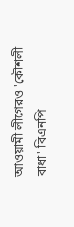আওয়ামী লীগেরও 'কৌশলী বাধা' বিএনপি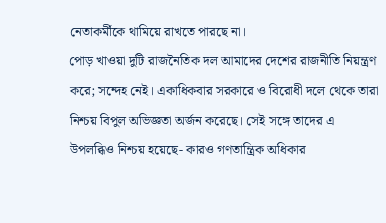নেতাকর্মীকে থামিয়ে রাখতে পারছে না।
পোড় খাওয়া দুটি রাজনৈতিক দল আমাদের দেশের রাজনীতি নিয়ন্ত্রণ করে; সন্দেহ নেই। একাধিকবার সরকারে ও বিরোধী দলে থেকে তারা নিশ্চয় বিপুল অভিজ্ঞতা অর্জন করেছে। সেই সঙ্গে তাদের এ উপলব্ধিও নিশ্চয় হয়েছে- কারও গণতান্ত্রিক অধিকার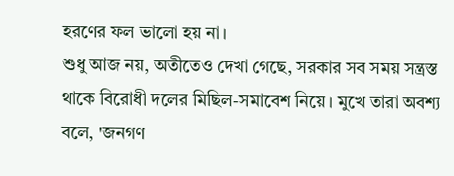হরণের ফল ভালো হয় না।
শুধু আজ নয়, অতীতেও দেখা গেছে, সরকার সব সময় সন্ত্রস্ত থাকে বিরোধী দলের মিছিল-সমাবেশ নিয়ে। মুখে তারা অবশ্য বলে, 'জনগণ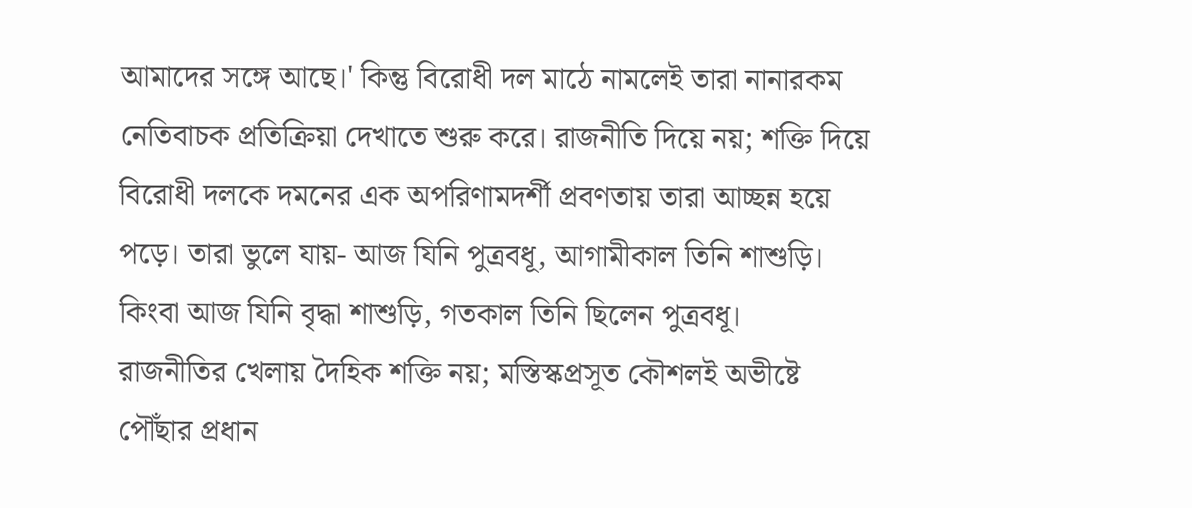আমাদের সঙ্গে আছে।' কিন্তু বিরোধী দল মাঠে নামলেই তারা নানারকম নেতিবাচক প্রতিক্রিয়া দেখাতে শুরু করে। রাজনীতি দিয়ে নয়; শক্তি দিয়ে বিরোধী দলকে দমনের এক অপরিণামদর্শী প্রবণতায় তারা আচ্ছন্ন হয়ে পড়ে। তারা ভুলে যায়- আজ যিনি পুত্রবধূ, আগামীকাল তিনি শাশুড়ি। কিংবা আজ যিনি বৃদ্ধা শাশুড়ি, গতকাল তিনি ছিলেন পুত্রবধূ।
রাজনীতির খেলায় দৈহিক শক্তি নয়; মস্তিস্কপ্রসূত কৌশলই অভীষ্টে পৌঁছার প্রধান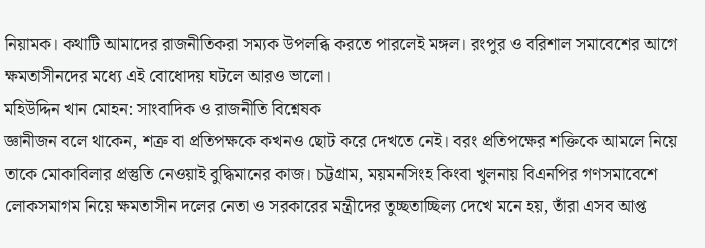নিয়ামক। কথাটি আমাদের রাজনীতিকরা সম্যক উপলব্ধি করতে পারলেই মঙ্গল। রংপুর ও বরিশাল সমাবেশের আগে ক্ষমতাসীনদের মধ্যে এই বোধোদয় ঘটলে আরও ভালো।
মহিউদ্দিন খান মোহন: সাংবাদিক ও রাজনীতি বিশ্নেষক
জ্ঞানীজন বলে থাকেন, শত্রু বা প্রতিপক্ষকে কখনও ছোট করে দেখতে নেই। বরং প্রতিপক্ষের শক্তিকে আমলে নিয়ে তাকে মোকাবিলার প্রস্তুতি নেওয়াই বুদ্ধিমানের কাজ। চট্টগ্রাম, ময়মনসিংহ কিংবা খুলনায় বিএনপির গণসমাবেশে লোকসমাগম নিয়ে ক্ষমতাসীন দলের নেতা ও সরকারের মন্ত্রীদের তুচ্ছতাচ্ছিল্য দেখে মনে হয়, তাঁরা এসব আপ্ত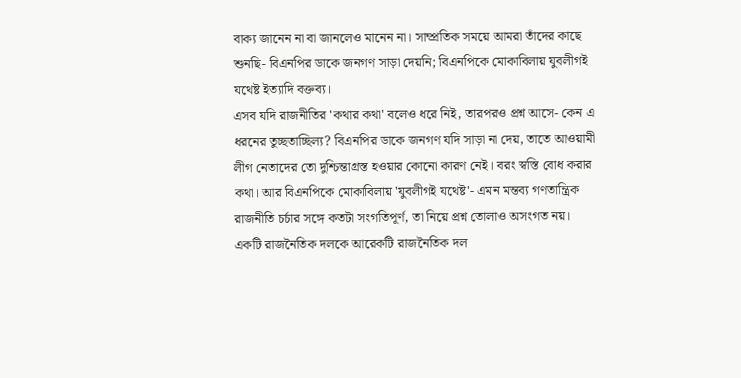বাক্য জানেন না বা জানলেও মানেন না। সাম্প্রতিক সময়ে আমরা তাঁদের কাছে শুনছি- বিএনপির ডাকে জনগণ সাড়া দেয়নি; বিএনপিকে মোকাবিলায় যুবলীগই যথেষ্ট ইত্যাদি বক্তব্য।
এসব যদি রাজনীতির 'কথার কথা' বলেও ধরে নিই, তারপরও প্রশ্ন আসে- কেন এ ধরনের তুচ্ছতাচ্ছিল্য? বিএনপির ডাকে জনগণ যদি সাড়া না দেয়, তাতে আওয়ামী লীগ নেতাদের তো দুশ্চিন্তাগ্রস্ত হওয়ার কোনো কারণ নেই। বরং স্বস্তি বোধ করার কথা। আর বিএনপিকে মোকাবিলায় 'যুবলীগই যথেষ্ট'- এমন মন্তব্য গণতান্ত্রিক রাজনীতি চর্চার সঙ্গে কতটা সংগতিপূর্ণ, তা নিয়ে প্রশ্ন তোলাও অসংগত নয়।
একটি রাজনৈতিক দলকে আরেকটি রাজনৈতিক দল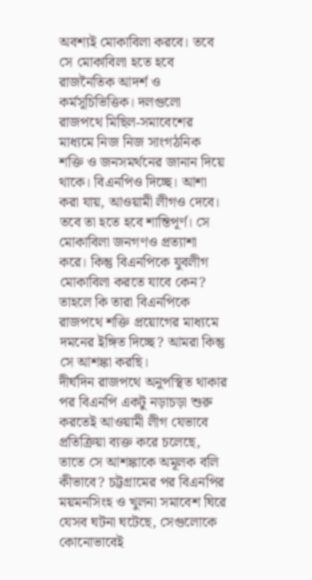অবশ্যই মোকাবিলা করবে। তবে সে মোকাবিলা হতে হবে রাজনৈতিক আদর্শ ও কর্মসূচিভিত্তিক। দলগুলো রাজপথে মিছিল-সমাবেশের মাধ্যমে নিজ নিজ সাংগঠনিক শক্তি ও জনসমর্থনের জানান দিয়ে থাকে। বিএনপিও দিচ্ছে। আশা করা যায়, আওয়ামী লীগও দেবে। তবে তা হতে হবে শান্তিপূর্ণ। সে মোকাবিলা জনগণও প্রত্যাশা করে। কিন্তু বিএনপিকে যুবলীগ মোকাবিলা করতে যাবে কেন? তাহলে কি তারা বিএনপিকে রাজপথে শক্তি প্রয়োগের মাধ্যমে দমনের ইঙ্গিত দিচ্ছে? আমরা কিন্তু সে আশঙ্কা করছি।
দীর্ঘদিন রাজপথে অনুপস্থিত থাকার পর বিএনপি একটু নড়াচড়া শুরু করতেই আওয়ামী লীগ যেভাবে প্রতিক্রিয়া ব্যক্ত করে চলেছে, তাতে সে আশঙ্কাকে অমূলক বলি কীভাবে? চট্টগ্রামের পর বিএনপির ময়মনসিংহ ও খুলনা সমাবেশ ঘিরে যেসব ঘটনা ঘটেছে, সেগুলোকে কোনোভাবেই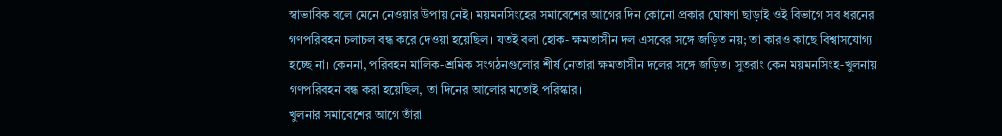স্বাভাবিক বলে মেনে নেওয়ার উপায় নেই। ময়মনসিংহের সমাবেশের আগের দিন কোনো প্রকার ঘোষণা ছাড়াই ওই বিভাগে সব ধরনের গণপরিবহন চলাচল বন্ধ করে দেওয়া হয়েছিল। যতই বলা হোক- ক্ষমতাসীন দল এসবের সঙ্গে জড়িত নয়; তা কারও কাছে বিশ্বাসযোগ্য হচ্ছে না। কেননা, পরিবহন মালিক-শ্রমিক সংগঠনগুলোর শীর্ষ নেতারা ক্ষমতাসীন দলের সঙ্গে জড়িত। সুতরাং কেন ময়মনসিংহ-খুলনায় গণপরিবহন বন্ধ করা হয়েছিল, তা দিনের আলোর মতোই পরিস্কার।
খুলনার সমাবেশের আগে তাঁরা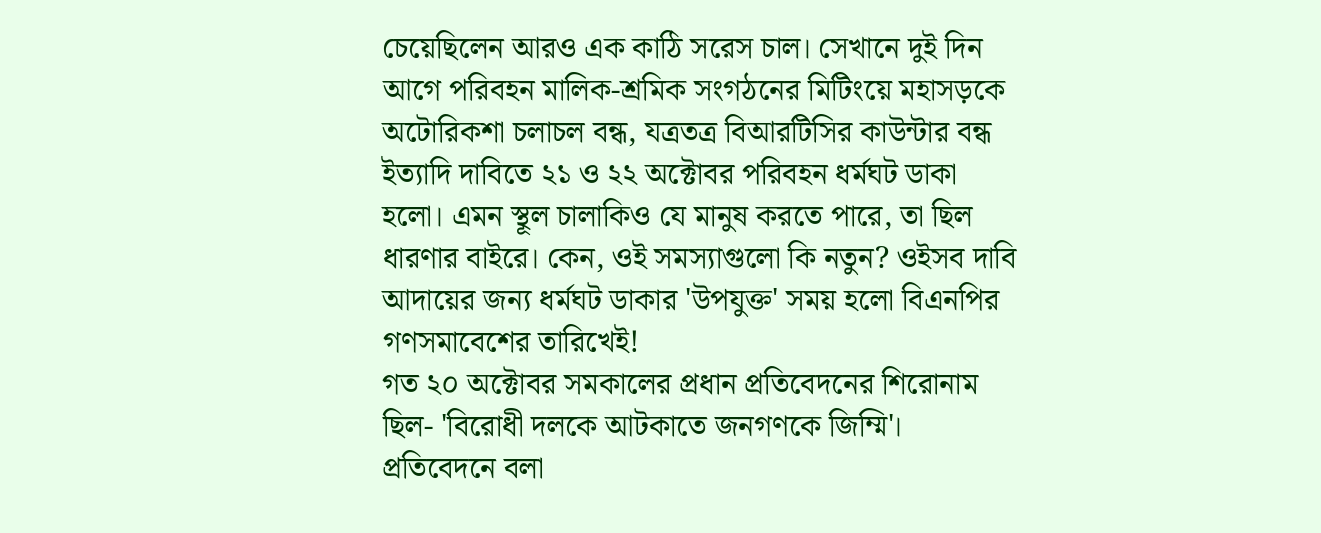চেয়েছিলেন আরও এক কাঠি সরেস চাল। সেখানে দুই দিন আগে পরিবহন মালিক-শ্রমিক সংগঠনের মিটিংয়ে মহাসড়কে অটোরিকশা চলাচল বন্ধ, যত্রতত্র বিআরটিসির কাউন্টার বন্ধ ইত্যাদি দাবিতে ২১ ও ২২ অক্টোবর পরিবহন ধর্মঘট ডাকা হলো। এমন স্থূল চালাকিও যে মানুষ করতে পারে, তা ছিল ধারণার বাইরে। কেন, ওই সমস্যাগুলো কি নতুন? ওইসব দাবি আদায়ের জন্য ধর্মঘট ডাকার 'উপযুক্ত' সময় হলো বিএনপির গণসমাবেশের তারিখেই!
গত ২০ অক্টোবর সমকালের প্রধান প্রতিবেদনের শিরোনাম ছিল- 'বিরোধী দলকে আটকাতে জনগণকে জিম্মি'। প্রতিবেদনে বলা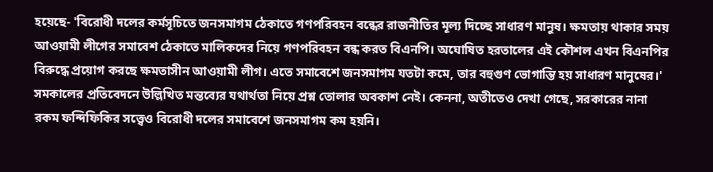হয়েছে- 'বিরোধী দলের কর্মসূচিতে জনসমাগম ঠেকাতে গণপরিবহন বন্ধের রাজনীতির মূল্য দিচ্ছে সাধারণ মানুষ। ক্ষমতায় থাকার সময় আওয়ামী লীগের সমাবেশ ঠেকাতে মালিকদের নিয়ে গণপরিবহন বন্ধ করত বিএনপি। অঘোষিত হরতালের এই কৌশল এখন বিএনপির বিরুদ্ধে প্রয়োগ করছে ক্ষমতাসীন আওয়ামী লীগ। এতে সমাবেশে জনসমাগম যতটা কমে, তার বহুগুণ ভোগান্তি হয় সাধারণ মানুষের।'
সমকালের প্রতিবেদনে উল্লিখিত মন্তব্যের যথার্থতা নিয়ে প্রশ্ন তোলার অবকাশ নেই। কেননা, অতীতেও দেখা গেছে, সরকারের নানা রকম ফন্দিফিকির সত্ত্বেও বিরোধী দলের সমাবেশে জনসমাগম কম হয়নি।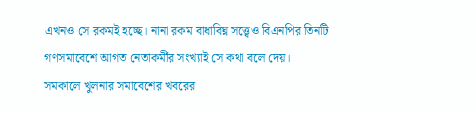এখনও সে রকমই হচ্ছে। নানা রকম বাধাবিঘ্ন সত্ত্বেও বিএনপির তিনটি গণসমাবেশে আগত নেতাকর্মীর সংখ্যাই সে কথা বলে দেয়।
সমকালে খুলনার সমাবেশের খবরের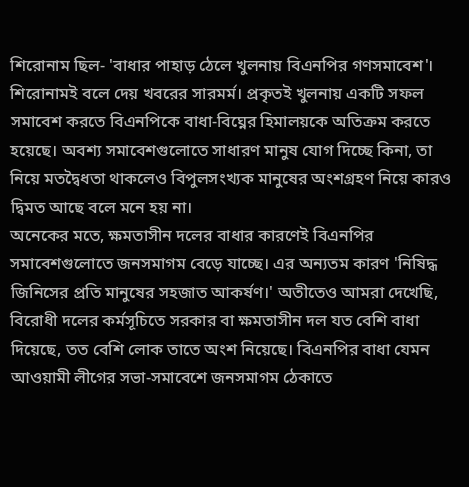শিরোনাম ছিল- 'বাধার পাহাড় ঠেলে খুলনায় বিএনপির গণসমাবেশ'। শিরোনামই বলে দেয় খবরের সারমর্ম। প্রকৃতই খুলনায় একটি সফল সমাবেশ করতে বিএনপিকে বাধা-বিঘ্নের হিমালয়কে অতিক্রম করতে হয়েছে। অবশ্য সমাবেশগুলোতে সাধারণ মানুষ যোগ দিচ্ছে কিনা, তা নিয়ে মতদ্বৈধতা থাকলেও বিপুলসংখ্যক মানুষের অংশগ্রহণ নিয়ে কারও দ্বিমত আছে বলে মনে হয় না।
অনেকের মতে, ক্ষমতাসীন দলের বাধার কারণেই বিএনপির সমাবেশগুলোতে জনসমাগম বেড়ে যাচ্ছে। এর অন্যতম কারণ 'নিষিদ্ধ জিনিসের প্রতি মানুষের সহজাত আকর্ষণ।' অতীতেও আমরা দেখেছি, বিরোধী দলের কর্মসূচিতে সরকার বা ক্ষমতাসীন দল যত বেশি বাধা দিয়েছে, তত বেশি লোক তাতে অংশ নিয়েছে। বিএনপির বাধা যেমন আওয়ামী লীগের সভা-সমাবেশে জনসমাগম ঠেকাতে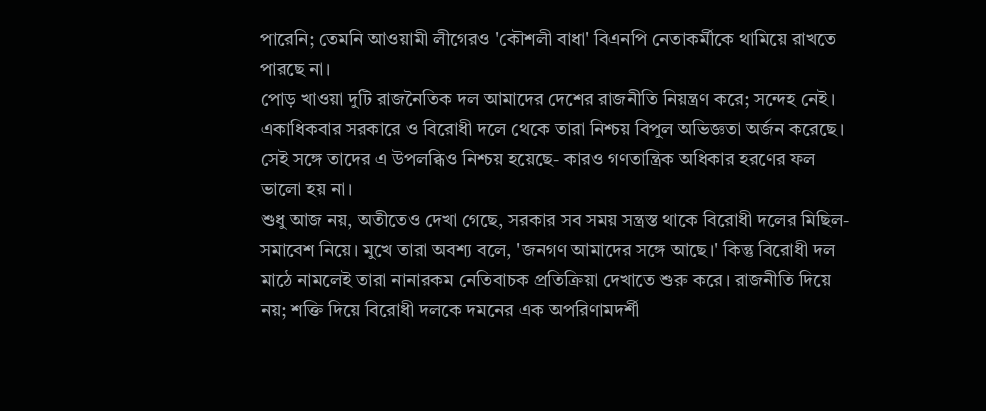পারেনি; তেমনি আওয়ামী লীগেরও 'কৌশলী বাধা' বিএনপি নেতাকর্মীকে থামিয়ে রাখতে পারছে না।
পোড় খাওয়া দুটি রাজনৈতিক দল আমাদের দেশের রাজনীতি নিয়ন্ত্রণ করে; সন্দেহ নেই। একাধিকবার সরকারে ও বিরোধী দলে থেকে তারা নিশ্চয় বিপুল অভিজ্ঞতা অর্জন করেছে। সেই সঙ্গে তাদের এ উপলব্ধিও নিশ্চয় হয়েছে- কারও গণতান্ত্রিক অধিকার হরণের ফল ভালো হয় না।
শুধু আজ নয়, অতীতেও দেখা গেছে, সরকার সব সময় সন্ত্রস্ত থাকে বিরোধী দলের মিছিল-সমাবেশ নিয়ে। মুখে তারা অবশ্য বলে, 'জনগণ আমাদের সঙ্গে আছে।' কিন্তু বিরোধী দল মাঠে নামলেই তারা নানারকম নেতিবাচক প্রতিক্রিয়া দেখাতে শুরু করে। রাজনীতি দিয়ে নয়; শক্তি দিয়ে বিরোধী দলকে দমনের এক অপরিণামদর্শী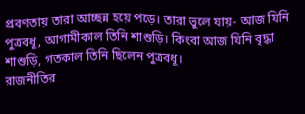প্রবণতায় তারা আচ্ছন্ন হয়ে পড়ে। তারা ভুলে যায়- আজ যিনি পুত্রবধূ, আগামীকাল তিনি শাশুড়ি। কিংবা আজ যিনি বৃদ্ধা শাশুড়ি, গতকাল তিনি ছিলেন পুত্রবধূ।
রাজনীতির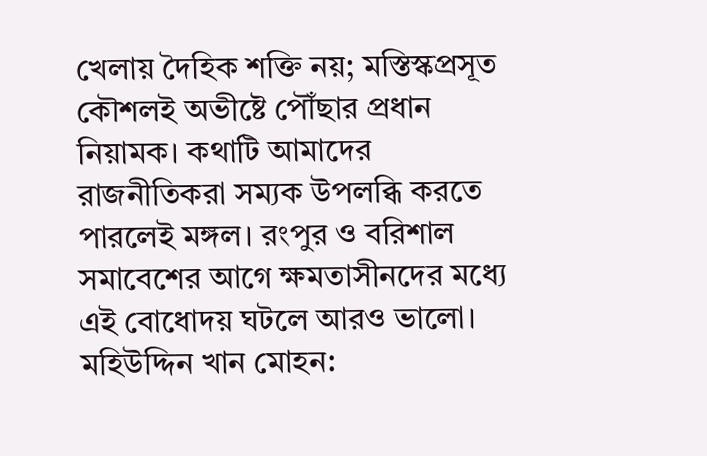খেলায় দৈহিক শক্তি নয়; মস্তিস্কপ্রসূত কৌশলই অভীষ্টে পৌঁছার প্রধান নিয়ামক। কথাটি আমাদের রাজনীতিকরা সম্যক উপলব্ধি করতে পারলেই মঙ্গল। রংপুর ও বরিশাল সমাবেশের আগে ক্ষমতাসীনদের মধ্যে এই বোধোদয় ঘটলে আরও ভালো।
মহিউদ্দিন খান মোহন: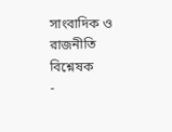সাংবাদিক ও রাজনীতি বিশ্নেষক
-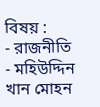বিষয় :
- রাজনীতি
- মহিউদ্দিন খান মোহন